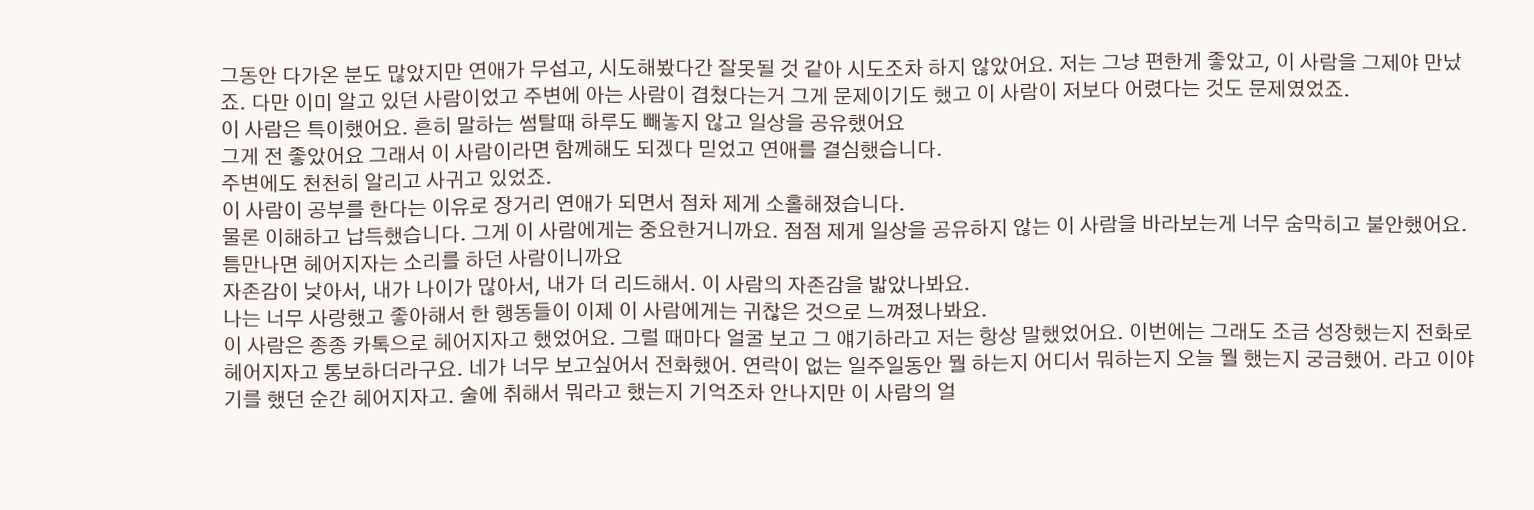그동안 다가온 분도 많았지만 연애가 무섭고, 시도해봤다간 잘못될 것 같아 시도조차 하지 않았어요. 저는 그냥 편한게 좋았고, 이 사람을 그제야 만났죠. 다만 이미 알고 있던 사람이었고 주변에 아는 사람이 겹쳤다는거 그게 문제이기도 했고 이 사람이 저보다 어렸다는 것도 문제였었죠.
이 사람은 특이했어요. 흔히 말하는 썸탈때 하루도 빼놓지 않고 일상을 공유했어요
그게 전 좋았어요 그래서 이 사람이라면 함께해도 되겠다 믿었고 연애를 결심했습니다.
주변에도 천천히 알리고 사귀고 있었죠.
이 사람이 공부를 한다는 이유로 장거리 연애가 되면서 점차 제게 소홀해졌습니다.
물론 이해하고 납득했습니다. 그게 이 사람에게는 중요한거니까요. 점점 제게 일상을 공유하지 않는 이 사람을 바라보는게 너무 숨막히고 불안했어요. 틈만나면 헤어지자는 소리를 하던 사람이니까요
자존감이 낮아서, 내가 나이가 많아서, 내가 더 리드해서. 이 사람의 자존감을 밟았나봐요.
나는 너무 사랑했고 좋아해서 한 행동들이 이제 이 사람에게는 귀찮은 것으로 느껴졌나봐요.
이 사람은 종종 카톡으로 헤어지자고 했었어요. 그럴 때마다 얼굴 보고 그 얘기하라고 저는 항상 말했었어요. 이번에는 그래도 조금 성장했는지 전화로 헤어지자고 통보하더라구요. 네가 너무 보고싶어서 전화했어. 연락이 없는 일주일동안 뭘 하는지 어디서 뭐하는지 오늘 뭘 했는지 궁금했어. 라고 이야기를 했던 순간 헤어지자고. 술에 취해서 뭐라고 했는지 기억조차 안나지만 이 사람의 얼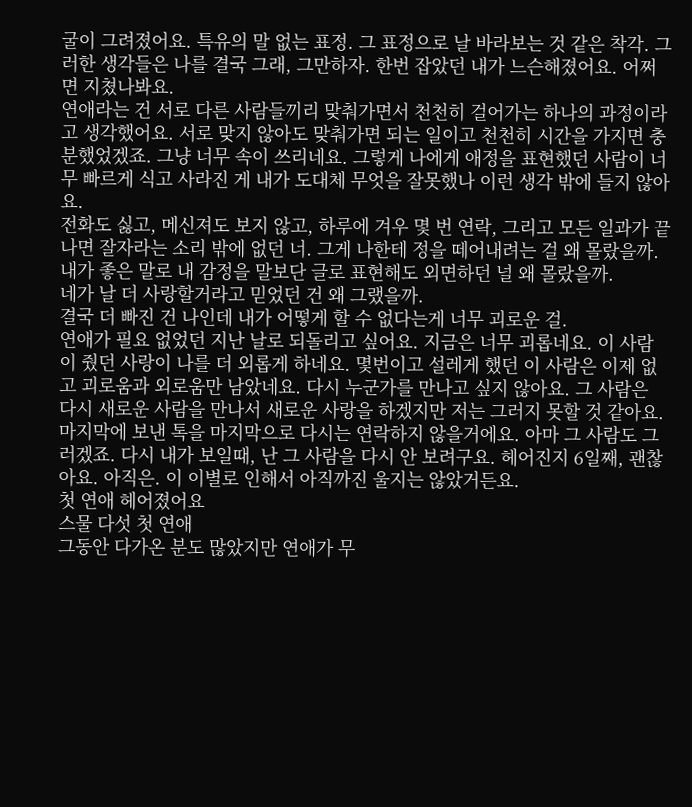굴이 그려졌어요. 특유의 말 없는 표정. 그 표정으로 날 바라보는 것 같은 착각. 그러한 생각들은 나를 결국 그래, 그만하자. 한번 잡았던 내가 느슨해졌어요. 어쩌면 지쳤나봐요.
연애라는 건 서로 다른 사람들끼리 맞춰가면서 천천히 걸어가는 하나의 과정이라고 생각했어요. 서로 맞지 않아도 맞춰가면 되는 일이고 천천히 시간을 가지면 충분했었겠죠. 그냥 너무 속이 쓰리네요. 그렇게 나에게 애정을 표현했던 사람이 너무 빠르게 식고 사라진 게 내가 도대체 무엇을 잘못했나 이런 생각 밖에 들지 않아요.
전화도 싫고, 메신져도 보지 않고, 하루에 겨우 몇 번 연락, 그리고 모든 일과가 끝나면 잘자라는 소리 밖에 없던 너. 그게 나한테 정을 떼어내려는 걸 왜 몰랐을까.
내가 좋은 말로 내 감정을 말보단 글로 표현해도 외면하던 널 왜 몰랐을까.
네가 날 더 사랑할거라고 믿었던 건 왜 그랬을까.
결국 더 빠진 건 나인데 내가 어떻게 할 수 없다는게 너무 괴로운 걸.
연애가 필요 없었던 지난 날로 되돌리고 싶어요. 지금은 너무 괴롭네요. 이 사람이 줬던 사랑이 나를 더 외롭게 하네요. 몇번이고 설레게 했던 이 사람은 이제 없고 괴로움과 외로움만 남았네요. 다시 누군가를 만나고 싶지 않아요. 그 사람은 다시 새로운 사람을 만나서 새로운 사랑을 하겠지만 저는 그러지 못할 것 같아요.
마지막에 보낸 톡을 마지막으로 다시는 연락하지 않을거에요. 아마 그 사람도 그러겠죠. 다시 내가 보일때, 난 그 사람을 다시 안 보려구요. 헤어진지 6일째, 괜찮아요. 아직은. 이 이별로 인해서 아직까진 울지는 않았거든요.
첫 연애 헤어졌어요
스물 다섯 첫 연애
그동안 다가온 분도 많았지만 연애가 무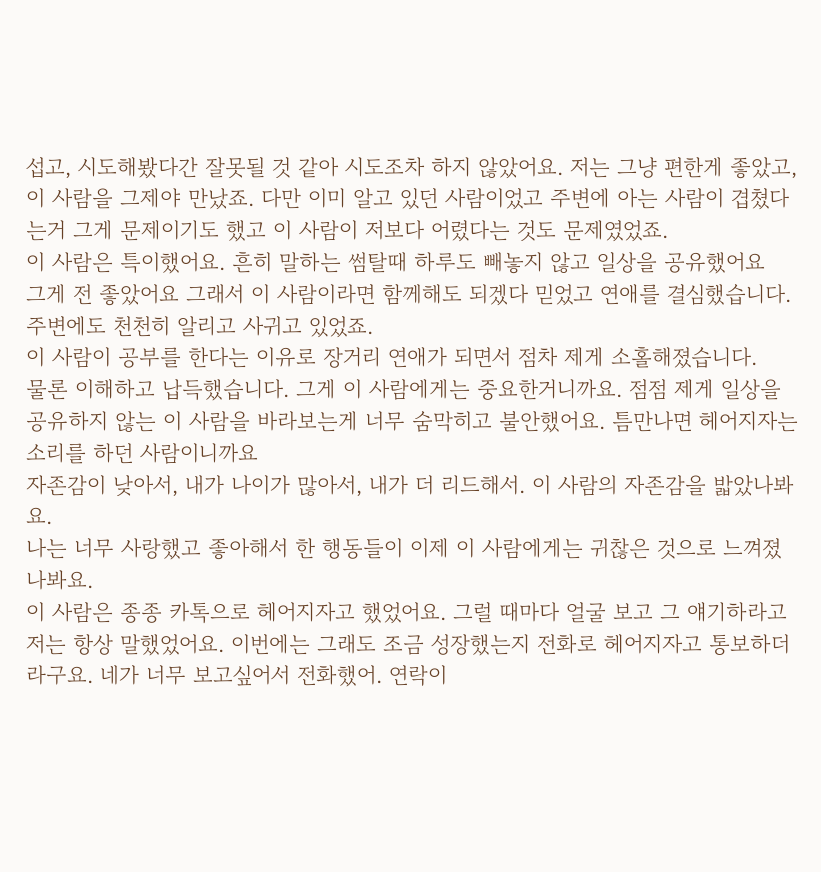섭고, 시도해봤다간 잘못될 것 같아 시도조차 하지 않았어요. 저는 그냥 편한게 좋았고, 이 사람을 그제야 만났죠. 다만 이미 알고 있던 사람이었고 주변에 아는 사람이 겹쳤다는거 그게 문제이기도 했고 이 사람이 저보다 어렸다는 것도 문제였었죠.
이 사람은 특이했어요. 흔히 말하는 썸탈때 하루도 빼놓지 않고 일상을 공유했어요
그게 전 좋았어요 그래서 이 사람이라면 함께해도 되겠다 믿었고 연애를 결심했습니다.
주변에도 천천히 알리고 사귀고 있었죠.
이 사람이 공부를 한다는 이유로 장거리 연애가 되면서 점차 제게 소홀해졌습니다.
물론 이해하고 납득했습니다. 그게 이 사람에게는 중요한거니까요. 점점 제게 일상을 공유하지 않는 이 사람을 바라보는게 너무 숨막히고 불안했어요. 틈만나면 헤어지자는 소리를 하던 사람이니까요
자존감이 낮아서, 내가 나이가 많아서, 내가 더 리드해서. 이 사람의 자존감을 밟았나봐요.
나는 너무 사랑했고 좋아해서 한 행동들이 이제 이 사람에게는 귀찮은 것으로 느껴졌나봐요.
이 사람은 종종 카톡으로 헤어지자고 했었어요. 그럴 때마다 얼굴 보고 그 얘기하라고 저는 항상 말했었어요. 이번에는 그래도 조금 성장했는지 전화로 헤어지자고 통보하더라구요. 네가 너무 보고싶어서 전화했어. 연락이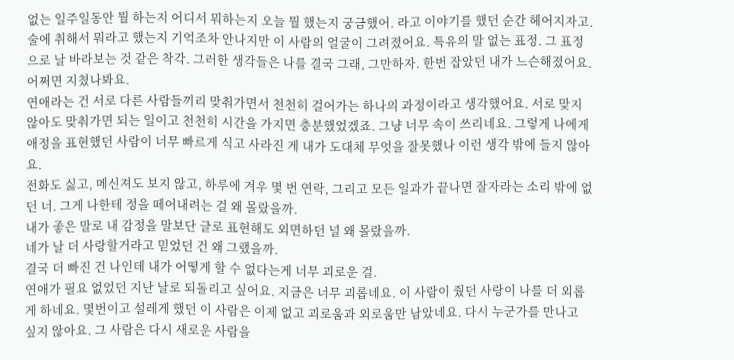없는 일주일동안 뭘 하는지 어디서 뭐하는지 오늘 뭘 했는지 궁금했어. 라고 이야기를 했던 순간 헤어지자고. 술에 취해서 뭐라고 했는지 기억조차 안나지만 이 사람의 얼굴이 그려졌어요. 특유의 말 없는 표정. 그 표정으로 날 바라보는 것 같은 착각. 그러한 생각들은 나를 결국 그래, 그만하자. 한번 잡았던 내가 느슨해졌어요. 어쩌면 지쳤나봐요.
연애라는 건 서로 다른 사람들끼리 맞춰가면서 천천히 걸어가는 하나의 과정이라고 생각했어요. 서로 맞지 않아도 맞춰가면 되는 일이고 천천히 시간을 가지면 충분했었겠죠. 그냥 너무 속이 쓰리네요. 그렇게 나에게 애정을 표현했던 사람이 너무 빠르게 식고 사라진 게 내가 도대체 무엇을 잘못했나 이런 생각 밖에 들지 않아요.
전화도 싫고, 메신져도 보지 않고, 하루에 겨우 몇 번 연락, 그리고 모든 일과가 끝나면 잘자라는 소리 밖에 없던 너. 그게 나한테 정을 떼어내려는 걸 왜 몰랐을까.
내가 좋은 말로 내 감정을 말보단 글로 표현해도 외면하던 널 왜 몰랐을까.
네가 날 더 사랑할거라고 믿었던 건 왜 그랬을까.
결국 더 빠진 건 나인데 내가 어떻게 할 수 없다는게 너무 괴로운 걸.
연애가 필요 없었던 지난 날로 되돌리고 싶어요. 지금은 너무 괴롭네요. 이 사람이 줬던 사랑이 나를 더 외롭게 하네요. 몇번이고 설레게 했던 이 사람은 이제 없고 괴로움과 외로움만 남았네요. 다시 누군가를 만나고 싶지 않아요. 그 사람은 다시 새로운 사람을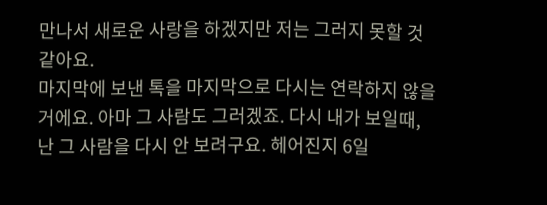만나서 새로운 사랑을 하겠지만 저는 그러지 못할 것 같아요.
마지막에 보낸 톡을 마지막으로 다시는 연락하지 않을거에요. 아마 그 사람도 그러겠죠. 다시 내가 보일때, 난 그 사람을 다시 안 보려구요. 헤어진지 6일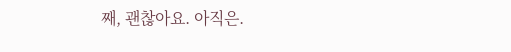째, 괜찮아요. 아직은.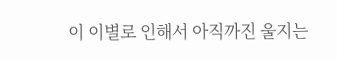이 이별로 인해서 아직까진 울지는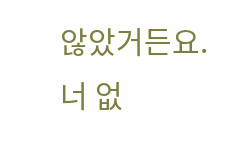않았거든요.
너 없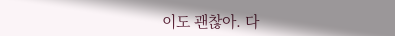이도 괜찮아. 다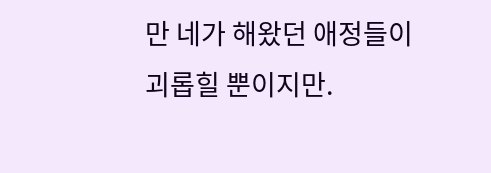만 네가 해왔던 애정들이 괴롭힐 뿐이지만.